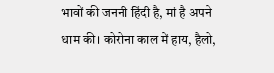भावों की जननी हिंदी है, मां है अपने धाम की। कोरोना काल में हाय, हैलो,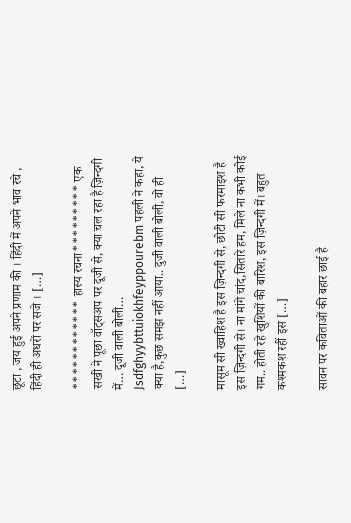छूटा , जय हुई अपने प्रणाम की । हिंदी में अपने भाव रचे , हिंदी ही अधरों पर सजे । […]

************ हास्य रचना********* एक सखी ने पूछा वॉट्सअप पर दूजी से, क्या चल रहा है ज़िन्दगी में… दूजी वाली बोली… Jsdfghyybttuiokhfeyppourebm पहली ने कहा, ये क्या है,कुछ समझ नहीं आया.. दुजी वाली बोली, वो ही […]

मासूम सी ख्वाहिश है इस ज़िन्दगी से, छोटी सी फरमाइश है इस ज़िन्दगी से। ना मांगे चांद,सितारे हम, मिले ना कभी कोई गम.. होती रहे खुशियों की बारिश, इस ज़िन्दगी में। बहुत कश्मकश रहीं इस […]

सावन पर कविताओं की बहार छाई है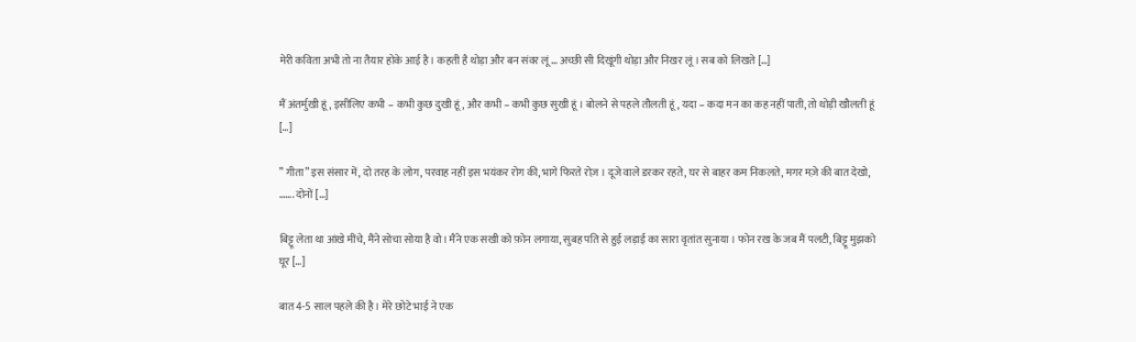मेरी कविता अभी तो ना तैयार होके आई है। कहती है थोड़ा और बन संवर लूं … अच्छी सी दिखूंगी थोड़ा और निखर लूं । सब को लिखते […]

मैं अंतर्मुखी हूं, इसीलिए कभी – कभी कुछ दुखी हूं, और कभी – कभी कुछ सुखी हूं । बोलने से पहले तौलती हूं, यदा – कदा मन का कह नहीं पाती, तो थोड़ी खौलती हूं […]

” गीता” इस संसार में, दो तरह के लोग, परवाह नहीं इस भयंकर रोग की, भागे फिरते रोज़ । दूजे वाले डरकर रहते, घर से बाहर कम निकलते, मगर मज़े की बात देखो, ……. दोनों […]

बिट्टू लेता था आंखे मींचे, मैंने सोचा सोया है वो। मैंने एक सखी को फ़ोन लगाया, सुबह पति से हुई लड़ाई का सारा वृतांत सुनाया । फोन रख के जब मैं पलटी, बिट्टू मुझको घूर […]

बात 4-5 साल पहले की है। मेरे छोटे भाई ने एक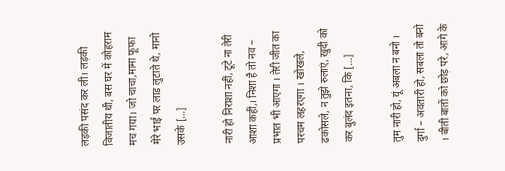लड़की पसंद कर ली। लड़की विजातीय थी, बस घर में कोहराम मच गया। जो चाचा,मामा फूफा मेरे भाई पर लाड लुटाते थे, मानो उसके […]

नारी हो निराशा नहीं, टूटे ना तेरी आशा कहीं,। निशा है तो नव – प्रभात भी आएगा । तेरी जीत का परचम लहरएगा । खोखले, ढकोसले, न तुझे रुलाएं, खुदी को कर बुलंद इतना, कि […]

तुम नारी हो, यूं अबला न बनो । दुर्गा – अवतारी हो, सबला तो बनो । बीती बातों को छोड़ परे, आगे के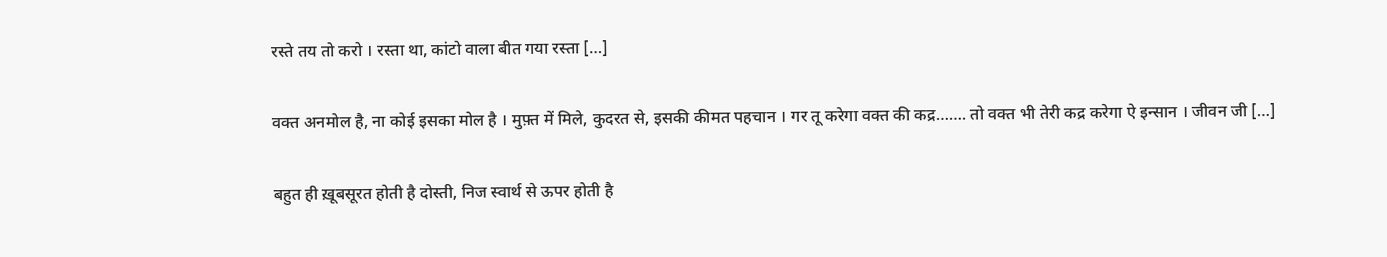रस्ते तय तो करो । रस्ता था, कांटो वाला बीत गया रस्ता […]

वक्त अनमोल है, ना कोई इसका मोल है । मुफ़्त में मिले, कुदरत से, इसकी कीमत पहचान । गर तू करेगा वक्त की कद्र……. तो वक्त भी तेरी कद्र करेगा ऐ इन्सान । जीवन जी […]

बहुत ही ख़ूबसूरत होती है दोस्ती, निज स्वार्थ से ऊपर होती है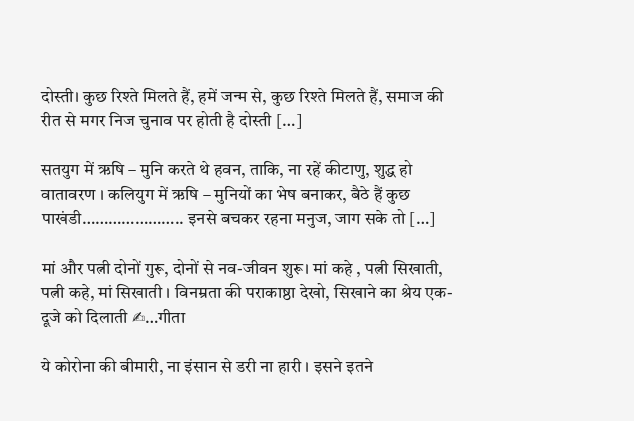दोस्ती। कुछ रिश्ते मिलते हैं, हमें जन्म से, कुछ रिश्ते मिलते हैं, समाज की रीत से मगर निज चुनाव पर होती है दोस्ती […]

सतयुग में ऋषि – मुनि करते थे हवन, ताकि, ना रहें कीटाणु, शुद्ध हो वातावरण । कलियुग में ऋषि – मुनियों का भेष बनाकर, बैठे हैं कुछ पाखंडी………………….. इनसे बचकर रहना मनुज, जाग सके तो […]

मां और पत्नी दोनों गुरू, दोनों से नव-जीवन शुरू। मां कहे , पत्नी सिखाती, पत्नी कहे, मां सिखाती । विनम्रता की पराकाष्ठा देखो, सिखाने का श्रेय एक-दूजे को दिलाती ✍…गीता

ये कोरोना की बीमारी, ना इंसान से डरी ना हारी । इसने इतने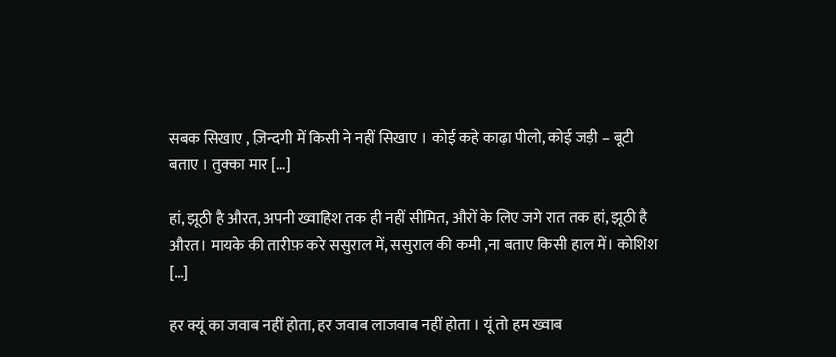सबक सिखाए , ज़िन्दगी में किसी ने नहीं सिखाए । कोई कहे काढ़ा पीलो, कोई जड़ी – बूटी बताए । तुक्का मार […]

हां, झूठी है औरत, अपनी ख्वाहिश तक ही नहीं सीमित, औरों के लिए जगे रात तक हां, झूठी है औरत। मायके की तारीफ़ करे ससुराल में, ससुराल की कमी ,ना बताए किसी हाल में। कोशिश […]

हर क्यूं का जवाब नहीं होता, हर जवाब लाजवाब नहीं होता । यूं तो हम ख्वाब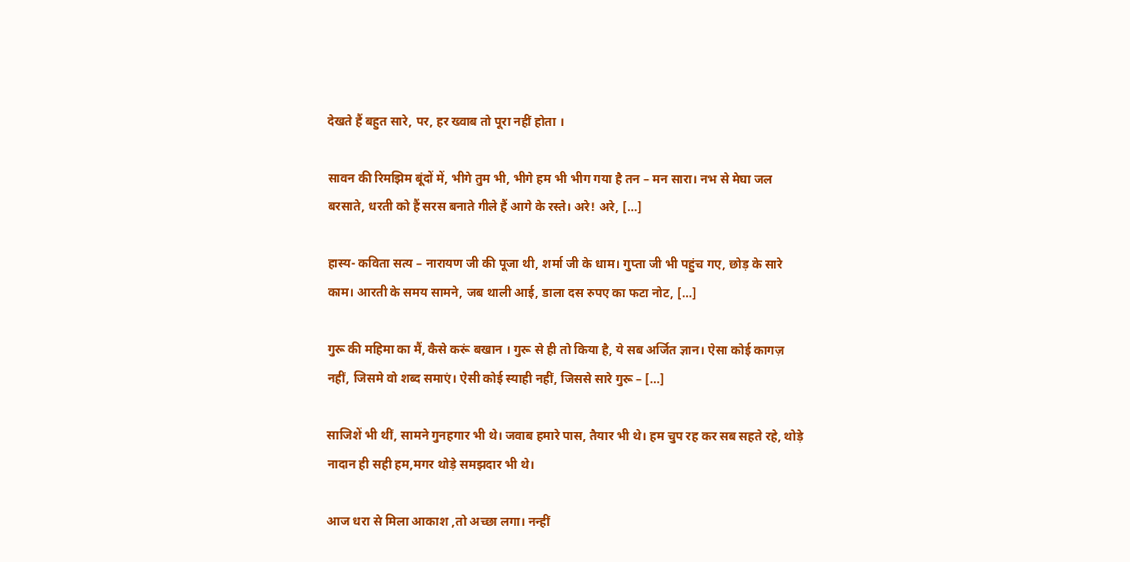देखते हैं बहुत सारे, पर, हर ख्वाब तो पूरा नहीं होता ।

सावन की रिमझिम बूंदों में, भीगे तुम भी, भीगे हम भी भीग गया है तन – मन सारा। नभ से मेघा जल बरसाते, धरती को हैं सरस बनाते गीले हैं आगे के रस्ते। अरे! अरे, […]

हास्य- कविता सत्य – नारायण जी की पूजा थी, शर्मा जी के धाम। गुप्ता जी भी पहुंच गए, छोड़ के सारे काम। आरती के समय सामने, जब थाली आई, डाला दस रुपए का फटा नोट, […]

गुरू की महिमा का मैं, कैसे करूं बखान । गुरू से ही तो किया है, ये सब अर्जित ज्ञान। ऐसा कोई कागज़ नहीं, जिसमे वो शब्द समाएं। ऐसी कोई स्याही नहीं, जिससे सारे गुरू – […]

साजिशें भी थीं, सामने गुनहगार भी थे। जवाब हमारे पास, तैयार भी थे। हम चुप रह कर सब सहते रहे, थोड़े नादान ही सही हम,मगर थोड़े समझदार भी थे।

आज धरा से मिला आकाश ,तो अच्छा लगा। नन्हीं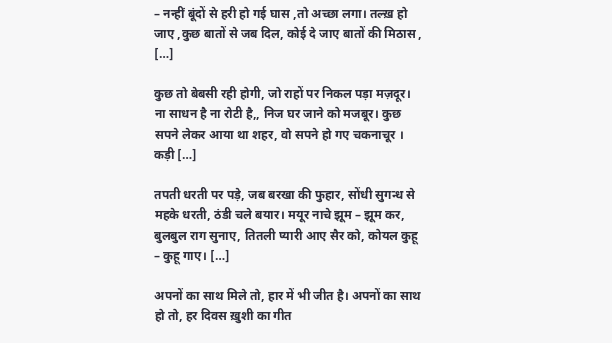– नन्हीं बूंदों से हरी हो गई घास ,तो अच्छा लगा। तल्ख़ हो जाए ,कुछ बातों से जब दिल, कोई दे जाए बातों की मिठास , […]

कुछ तो बेबसी रही होगी, जो राहों पर निकल पड़ा मज़दूर। ना साधन है ना रोटी है,, निज घर जाने को मजबूर। कुछ सपने लेकर आया था शहर, वो सपने हो गए चकनाचूर । कड़ी […]

तपती धरती पर पड़े, जब बरखा की फुहार, सोंधी सुगन्ध से महके धरती, ठंडी चले बयार। मयूर नाचे झूम – झूम कर, बुलबुल राग सुनाए, तितली प्यारी आए सैर को, कोयल कुहू – कुहू गाए। […]

अपनों का साथ मिले तो, हार में भी जीत है। अपनों का साथ हो तो, हर दिवस ख़ुशी का गीत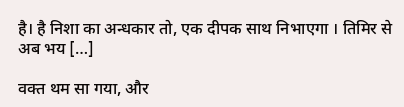है। है निशा का अन्धकार तो, एक दीपक साथ निभाएगा । तिमिर से अब भय […]

वक्त थम सा गया, और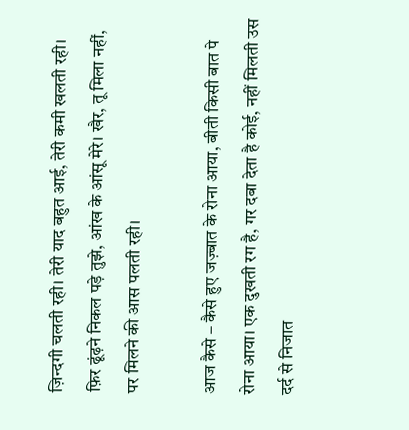ज़िन्दगी चलती रही। तेरी याद बहुत आई, तेरी कमी खलती रही। फ़िर ढूंढ़ने निकल पड़े तुझे, आंख के आंसू मेरे। खैर, तू मिला नहीं, पर मिलने की आस पलती रही।

आज कैसे – कैसे हुए जज़्बात के रोना आया, बीती किसी बात पे रोना आया। एक दुखती रग है, गर दबा देता है कोई, नहीं मिलती उस दर्द से निजात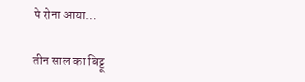पे रोना आया…

तीन साल का बिट्टू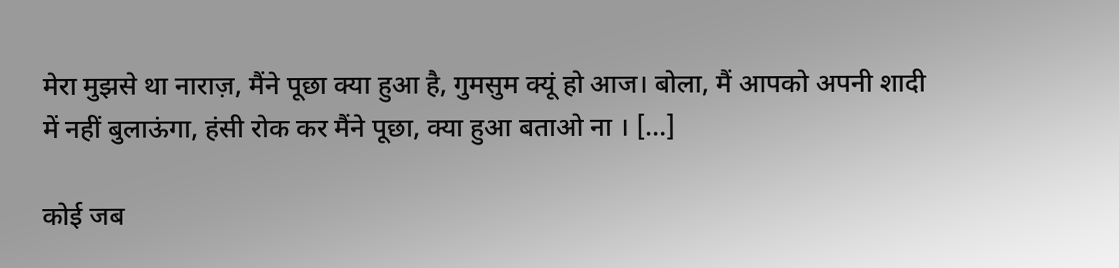मेरा मुझसे था नाराज़, मैंने पूछा क्या हुआ है, गुमसुम क्यूं हो आज। बोला, मैं आपको अपनी शादी में नहीं बुलाऊंगा, हंसी रोक कर मैंने पूछा, क्या हुआ बताओ ना । […]

कोई जब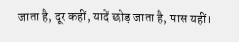जाता है, दूर कहीं, यादें छोड़ जाता है, पास यहीं।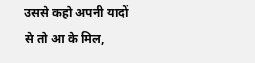उससे कहो अपनी यादों से तो आ के मिल,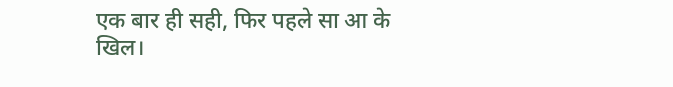एक बार ही सही, फिर पहले सा आ के खिल।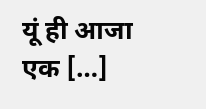यूं ही आजा एक […]